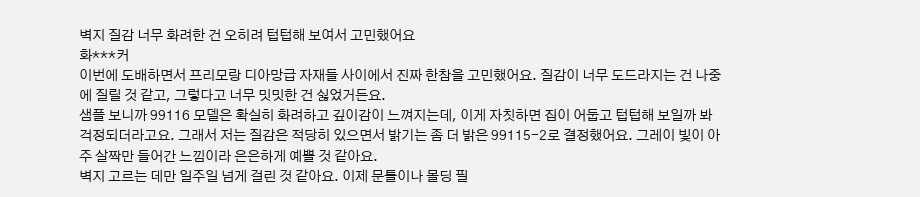벽지 질감 너무 화려한 건 오히려 텁텁해 보여서 고민했어요
화***커
이번에 도배하면서 프리모랑 디아망급 자재들 사이에서 진짜 한참을 고민했어요. 질감이 너무 도드라지는 건 나중에 질릴 것 같고, 그렇다고 너무 밋밋한 건 싫었거든요.
샘플 보니까 99116 모델은 확실히 화려하고 깊이감이 느껴지는데, 이게 자칫하면 집이 어둡고 텁텁해 보일까 봐 걱정되더라고요. 그래서 저는 질감은 적당히 있으면서 밝기는 좀 더 밝은 99115-2로 결정했어요. 그레이 빛이 아주 살짝만 들어간 느낌이라 은은하게 예쁠 것 같아요.
벽지 고르는 데만 일주일 넘게 걸린 것 같아요. 이제 문틀이나 몰딩 필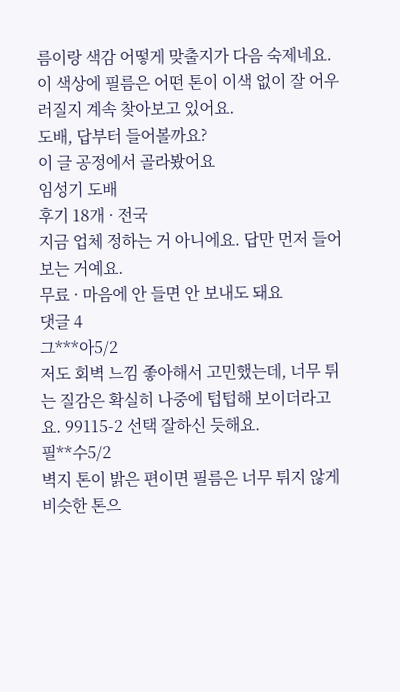름이랑 색감 어떻게 맞출지가 다음 숙제네요. 이 색상에 필름은 어떤 톤이 이색 없이 잘 어우러질지 계속 찾아보고 있어요.
도배, 답부터 들어볼까요?
이 글 공정에서 골라봤어요
임성기 도배
후기 18개 · 전국
지금 업체 정하는 거 아니에요. 답만 먼저 들어보는 거예요.
무료 · 마음에 안 들면 안 보내도 돼요
댓글 4
그***아5/2
저도 회벽 느낌 좋아해서 고민했는데, 너무 튀는 질감은 확실히 나중에 텁텁해 보이더라고요. 99115-2 선택 잘하신 듯해요.
필**수5/2
벽지 톤이 밝은 편이면 필름은 너무 튀지 않게 비슷한 톤으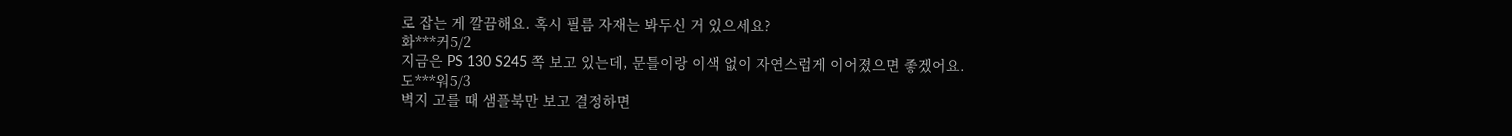로 잡는 게 깔끔해요. 혹시 필름 자재는 봐두신 거 있으세요?
화***커5/2
지금은 PS 130 S245 쪽 보고 있는데, 문틀이랑 이색 없이 자연스럽게 이어졌으면 좋겠어요.
도***워5/3
벽지 고를 때 샘플북만 보고 결정하면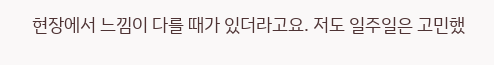현장에서 느낌이 다를 때가 있더라고요. 저도 일주일은 고민했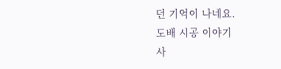던 기억이 나네요.
도배 시공 이야기
사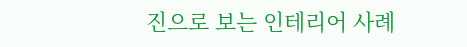진으로 보는 인테리어 사례